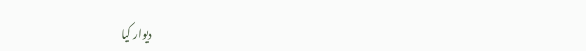دیوار کیا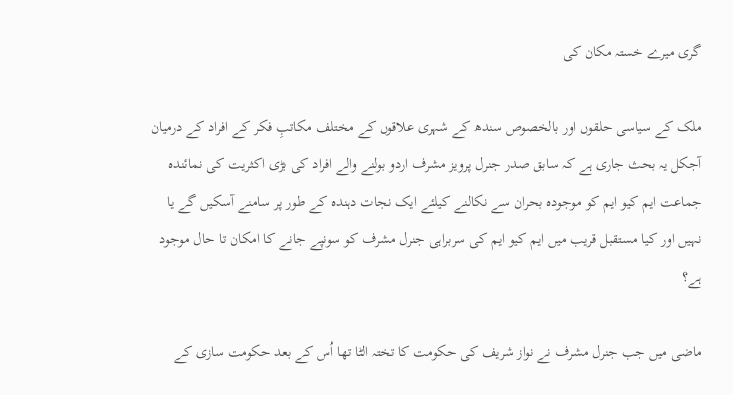گری میرے خستہ مکان کی

ملک کے سیاسی حلقوں اور بالخصوص سندھ کے شہری علاقوں کے مختلف مکاتبِ فکر کے افراد کے درمیان آجکل یہ بحث جاری ہے کہ سابق صدر جنرل پرویز مشرف اردو بولنے والے افراد کی بڑی اکثریت کی نمائندہ جماعت ایم کیو ایم کو موجودہ بحران سے نکالنے کیلئے ایک نجات دہندہ کے طور پر سامنے آسکیں گے یا نہیں اور کیا مستقبل قریب میں ایم کیو ایم کی سربراہی جنرل مشرف کو سونپے جانے کا امکان تا حال موجود ہے؟

ماضی میں جب جنرل مشرف نے نواز شریف کی حکومت کا تختہ الٹا تھا اُس کے بعد حکومت سازی کے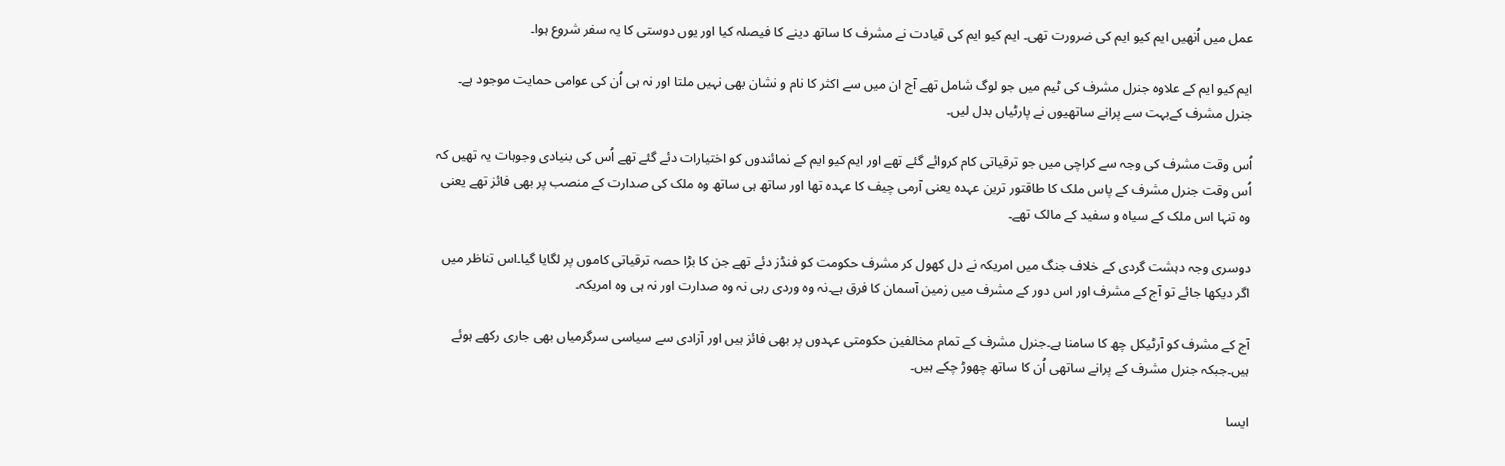عمل میں اُنھیں ایم کیو ایم کی ضرورت تھی۔ ایم کیو ایم کی قیادت نے مشرف کا ساتھ دینے کا فیصلہ کیا اور یوں دوستی کا یہ سفر شروع ہوا۔

ایم کیو ایم کے علاوہ جنرل مشرف کی ٹیم میں جو لوگ شامل تھے آج ان میں سے اکثر کا نام و نشان بھی نہیں ملتا اور نہ ہی اُن کی عوامی حمایت موجود ہے۔ جنرل مشرف کےبہت سے پرانے ساتھیوں نے پارٹیاں بدل لیں۔

اُس وقت مشرف کی وجہ سے کراچی میں جو ترقیاتی کام کروائے گئے تھے اور ایم کیو ایم کے نمائندوں کو اختیارات دئے گئے تھے اُس کی بنیادی وجوہات یہ تھیں کہ اُس وقت جنرل مشرف کے پاس ملک کا طاقتور ترین عہدہ یعنی آرمی چیف کا عہدہ تھا اور ساتھ ہی ساتھ وہ ملک کی صدارت کے منصب پر بھی فائز تھے یعنی وہ تنہا اس ملک کے سیاہ و سفید کے مالک تھے۔

دوسری وجہ دہشت گردی کے خلاف جنگ میں امریکہ نے دل کھول کر مشرف حکومت کو فنڈز دئے تھے جن کا بڑا حصہ ترقیاتی کاموں پر لگایا گیا۔اس تناظر میں اگر دیکھا جائے تو آج کے مشرف اور اس دور کے مشرف میں زمین آسمان کا فرق ہے۔نہ وہ وردی رہی نہ وہ صدارت اور نہ ہی وہ امریکہ۔

آج کے مشرف کو آرٹیکل چھ کا سامنا ہے۔جنرل مشرف کے تمام مخالفین حکومتی عہدوں پر بھی فائز ہیں اور آزادی سے سیاسی سرگرمیاں بھی جاری رکھے ہوئے ہیں۔جبکہ جنرل مشرف کے پرانے ساتھی اُن کا ساتھ چھوڑ چکے ہیں۔

ایسا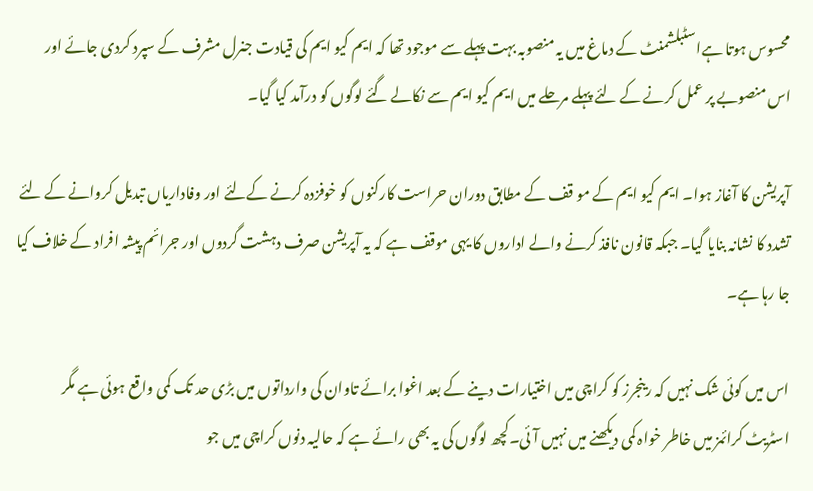محسوس ہوتا ہےاسٹبلشمنٹ کے دماغ میں یہ منصوبہ بہت پہلے سے موجود تھا کہ ایم کیو ایم کی قیادت جنرل مشرف کے سپرد کردی جائے اور اس منصوبے پر عمل کرنے کے لئے پہلے مرحلے میں ایم کیو ایم سے نکالے گئے لوگوں کو درآمد کیا گیا۔

آپریشن کا آغاز ہوا۔ ایم کیو ایم کے مو قف کے مطابق دوران حراست کارکنوں کو خوفزدہ کرنے کےلئے اور وفاداریاں تبدیل کروانے کے لئے تشدد کا نشانہ بنایا گیا۔ جبکہ قانون نافذ کرنے والے اداروں کا یہی موقف ہے کہ یہ آپریشن صرف دہشت گردوں اور جرائم پیشہ افراد کے خلاف کیا جا رہا ہے۔

اس میں کوئی شک نہیں کہ رینجرز کو کراچی میں اختیارات دینے کے بعد اغوا برائے تاوان کی وارداتوں میں بڑی حد تک کمی واقع ہوئی ہے مگر اسٹریٹ کرائمز میں خاطر خواہ کمی دیکھنے میں نہیں آئی۔کچھ لوگوں کی یہ بھی رائے ہے کہ حالیہ دنوں کراچی میں جو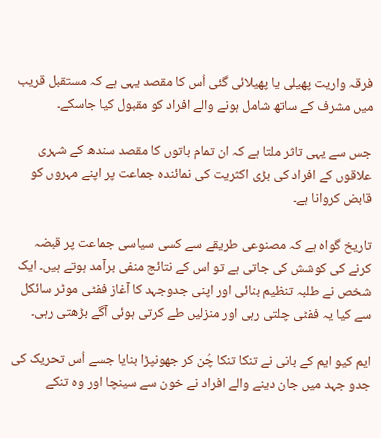فرقہ واریت پھیلی یا پھیلائی گئی اُس کا مقصد یہی ہے کہ مستقبل قریب میں مشرف کے ساتھ شامل ہونے والے افراد کو مقبول کیا جاسکے۔

جس سے یہی تاثر ملتا ہے کہ ان تمام باتوں کا مقصد سندھ کے شہری علاقوں کے افراد کی بڑی اکثریت کی نمائندہ جماعت پر اپنے مہروں کو قابض کروانا ہے۔

تاریخ گواہ ہے کہ مصنوعی طریقے سے کسی سیاسی جماعت پر قبضہ کرنے کی کوشش کی جاتی ہے تو اس کے نتائج منفی برآمد ہوتے ہیں۔ ایک شخص نے طلبہ تنظیم بنائی اور اپنی جدوجہد کا آغاز ففٹی موٹر سائکل سے کیا یہ ففٹی چلتی رہی اور منزلیں طے کرتی ہوئی آگے بڑھتی رہی۔

ایم کیو ایم کے بانی نے تنکا تنکا چُن کر جھونپڑا بنایا جسے اُس تحریک کی جدو جہد میں جان دینے والے افراد نے خون سے سینچا اور وہ تنکے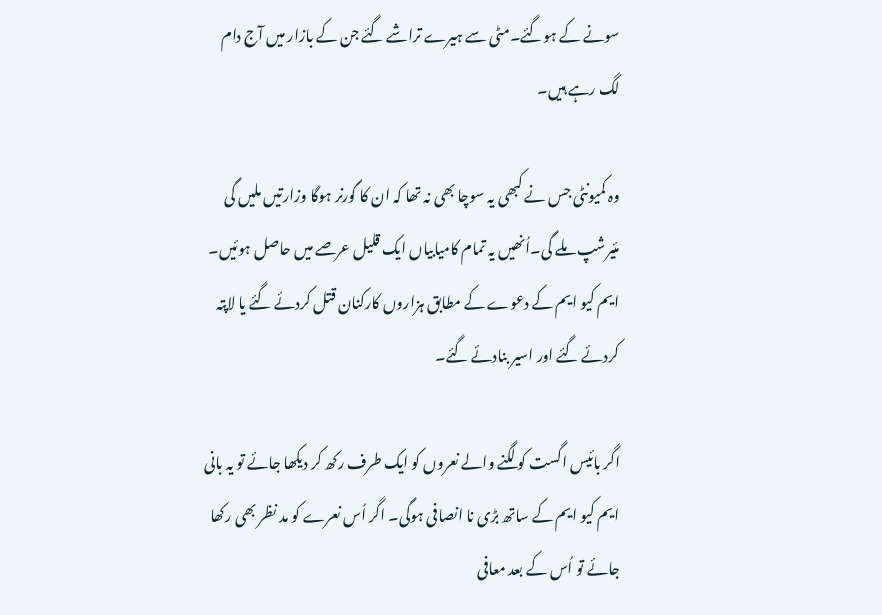سونے کے ہوگئے۔مٹی سے ہیرے تراشے گئے جن کے بازار میں آج دام لگ رہے ہیں۔

وہ کمیونٹی جس نے کبھی یہ سوچا بھی نہ تھا کہ ان کا گورنر ہوگا وزارتیں ملیں گی مئیرشپ ملے گی۔اُنھیں یہ تمام کامیابیاں ایک قلیل عرصے میں حاصل ہوئیں۔ ایم کیو ایم کے دعوے کے مطابق ہزاروں کارکنان قتل کردئے گئے یا لاپتہ کردئے گئے اور اسیر بنادئے گئے۔

اگر بائیس اگست کو لگنے والے نعروں کو ایک طرف رکھ کر دیکھا جائے تو یہ بانی ایم کیو ایم کے ساتھ بڑی نا انصافی ہوگی۔ اگر اُس نعرے کو مد نظر بھی رکھا جائے تو اُس کے بعد معافی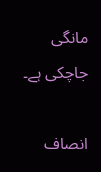مانگی جاچکی ہے۔

انصاف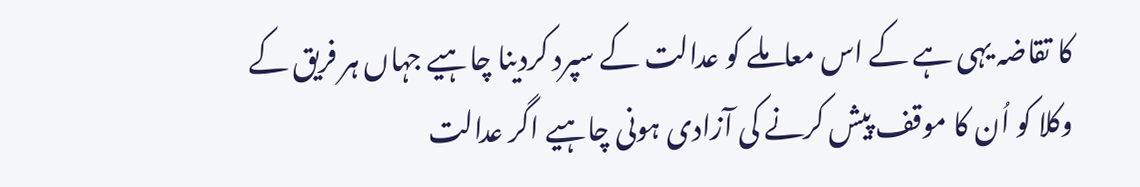کا تقاضہ یہی ہے کے اس معاملے کو عدالت کے سپرد کردینا چاہیے جہاں ہر فریق کے وکلا کو اُن کا موقف پیش کرنے کی آزادی ہونی چاہیے اگر عدالت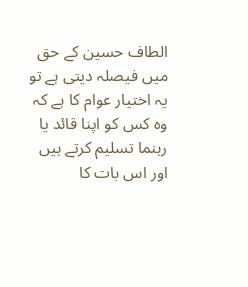الطاف حسین کے حق میں فیصلہ دیتی ہے تو یہ اختیار عوام کا ہے کہ وہ کس کو اپنا قائد یا رہنما تسلیم کرتے ہیں اور اس بات کا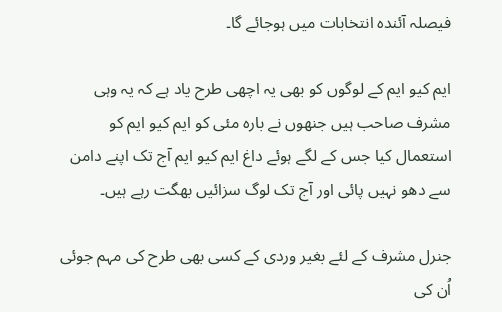فیصلہ آئندہ انتخابات میں ہوجائے گا۔

ایم کیو ایم کے لوگوں کو بھی یہ اچھی طرح یاد ہے کہ یہ وہی مشرف صاحب ہیں جنھوں نے بارہ مئی کو ایم کیو ایم کو استعمال کیا جس کے لگے ہوئے داغ ایم کیو ایم آج تک اپنے دامن سے دھو نہیں پائی اور آج تک لوگ سزائیں بھگت رہے ہیں۔

جنرل مشرف کے لئے بغیر وردی کے کسی بھی طرح کی مہم جوئی اُن کی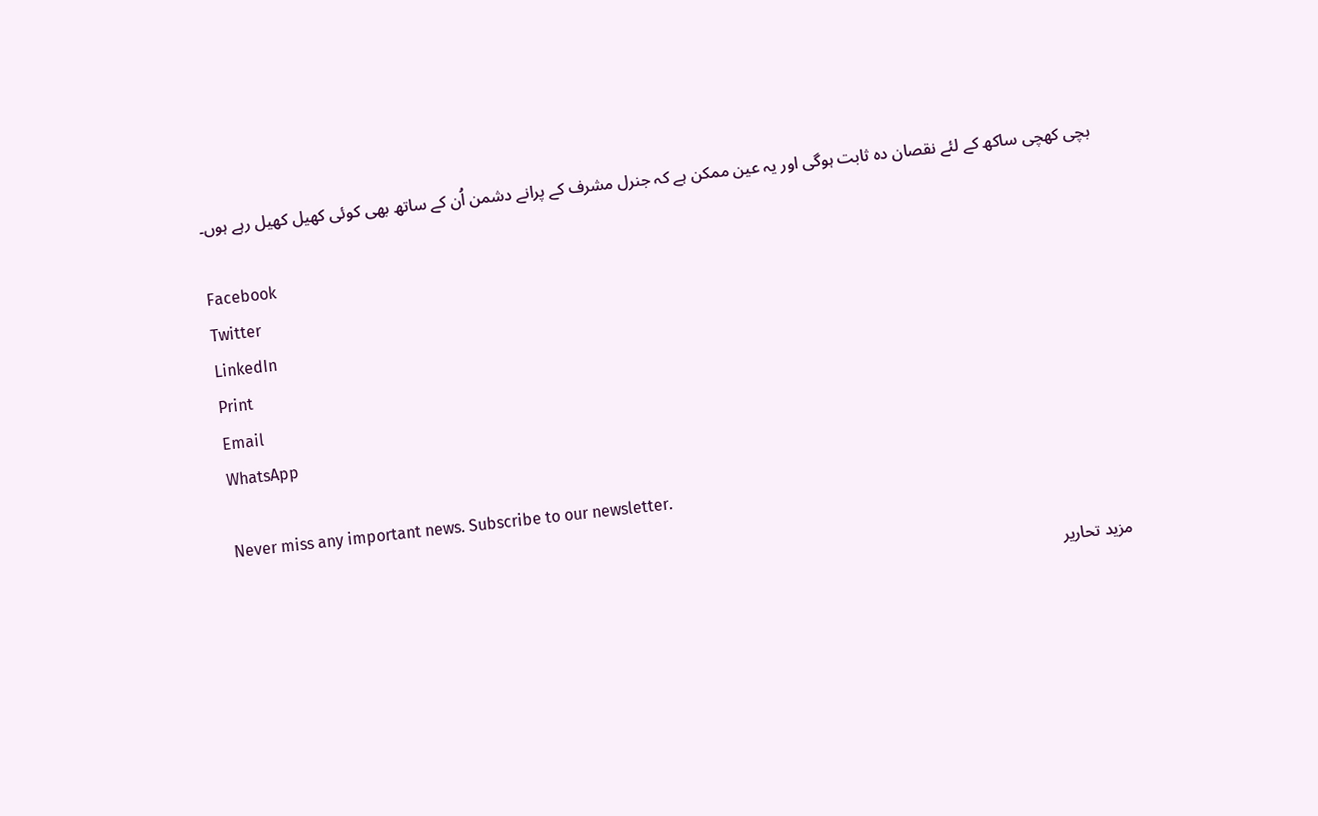بچی کھچی ساکھ کے لئے نقصان دہ ثابت ہوگی اور یہ عین ممکن ہے کہ جنرل مشرف کے پرانے دشمن اُن کے ساتھ بھی کوئی کھیل کھیل رہے ہوں۔

Facebook
Twitter
LinkedIn
Print
Email
WhatsApp

Never miss any important news. Subscribe to our newsletter.

مزید تحاریر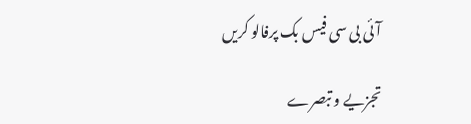آئی بی سی فیس بک پرفالو کریں

تجزیے و تبصرے